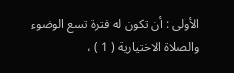الأولى : أن تكون له فترة تسع الوضوء والصلاة الاختيارية ( 1 ) ،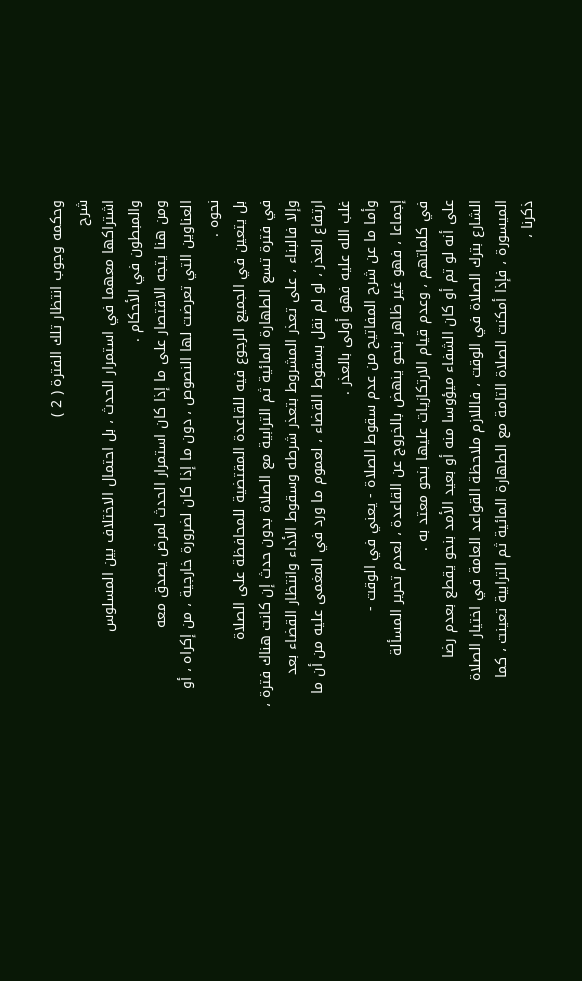وحكمه وجوب انتظار تلك الفترة ( 2 )
شرح
اشتراكها معهما في استمرار الحدث ، بل احتمال الاختلاف بين المسلوس
والمبطون في الأحكام .
ومن هنا يتجه الاقتصار على ما إذا كان استمرار الحدث لمرض يصدق معه
العناوين التي تعرضت لها النصوص ، دون ما إذا كان لضرورة خارجية ، من إكراه ، أو
نحوه .
بل يتعين في الجميع الرجوع فيه للقاعدة المقتضية للمحافظة على الصلاة
في فترة تسع الطهارة المائية ثم الترابية مع الصلاة بدون حدث إن كانت هناك فترة ،
وإلا فالبناء ، على تعذر المشروط بتعذر شرطه وسقوط الأداء وانتظار القضاء بعد
ارتفاع العذر ، لو لم نقل بسقوط القضاء ، لعموم ما ورد في المغمى عليه من أن ما
غلب الله عليه فهو أولى بالعذر .
وأما ما عن شرح المفاتيح من عدم سقوط الصلاة - يعني في الوقت -
إجماعا ، فهو غير ظاهر بنحو ينهض بالخروج عن القاعدة ، لعدم تحرير المسألة
في كلماتهم ، وعدم قيام الارتكازيات عليها بنحو معتد به .
على أنه لو تم أو كان الشفاء ميؤوسا منه أو بعيد الأمد بنحو يقطع بعدم رضا
الشارع بترك الصلاة في الوقت ، فاللازم ملاحظة القواعد العامة في اختيار الصلاة
الميسورة ، فإذا أمكنت الصلاة التامة مع الطهارة المائية ثم الترابية تعينت ، كما
ذكرنا ،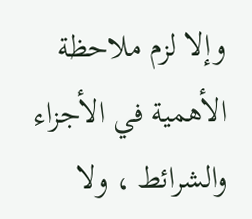وإلا لزم ملاحظة الأهمية في الأجزاء والشرائط ، ولا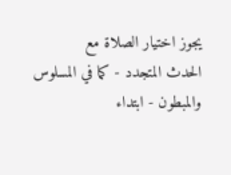يجوز اختيار الصلاة مع
الحدث المتجدد - كما في المسلوس والمبطون - ابتداء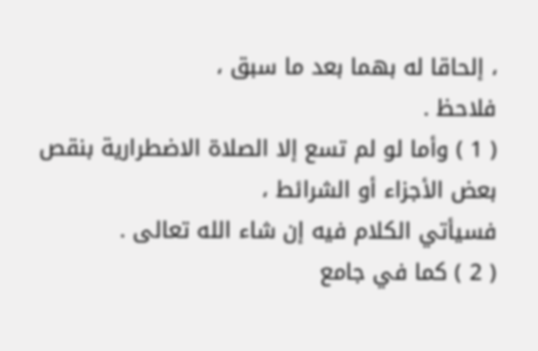، إلحاقا له بهما بعد ما سبق ،
فلاحظ .
( 1 ) وأما لو لم تسع إلا الصلاة الاضطرارية بنقص بعض الأجزاء أو الشرائط ،
فسيأتي الكلام فيه إن شاء الله تعالى .
( 2 ) كما في جامع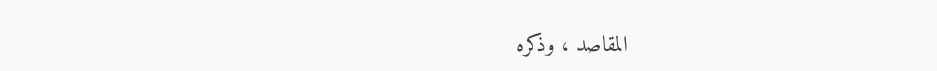المقاصد ، وذكره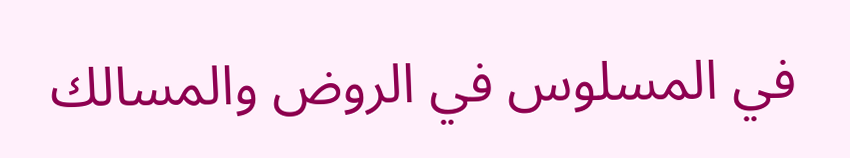في المسلوس في الروض والمسالك